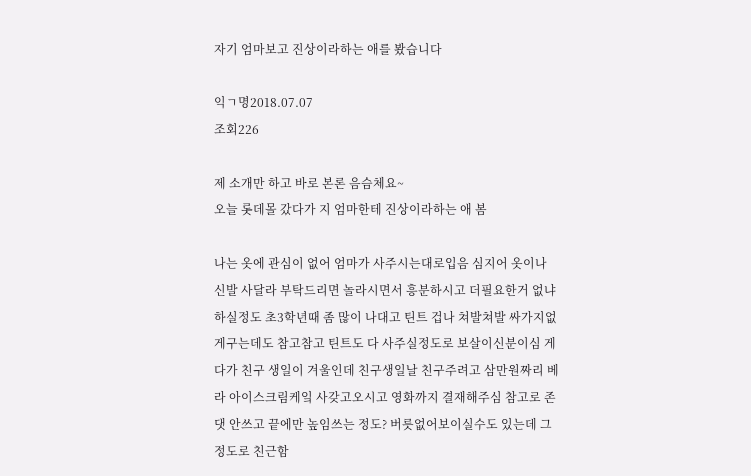자기 엄마보고 진상이라하는 애를 봤습니다

익ㄱ명2018.07.07
조회226

제 소개만 하고 바로 본론 음슴체요~
오늘 롯데몰 갔다가 지 엄마한테 진상이라하는 애 봄

나는 옷에 관심이 없어 엄마가 사주시는대로입음 심지어 옷이나 신발 사달라 부탁드리면 놀라시면서 흥분하시고 더필요한거 없냐하실정도 초3학년때 좀 많이 나대고 틴트 겁나 쳐발쳐발 싸가지없게구는데도 참고참고 틴트도 다 사주실정도로 보살이신분이심 게다가 친구 생일이 겨울인데 친구생일날 친구주려고 삼만원짜리 베라 아이스크림케잌 사갖고오시고 영화까지 결재해주심 참고로 존댓 안쓰고 끝에만 높임쓰는 정도? 버릇없어보이실수도 있는데 그정도로 친근함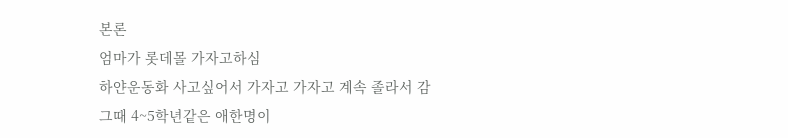본론
엄마가 롯데몰 가자고하심
하얀운동화 사고싶어서 가자고 가자고 계속 졸라서 감
그때 4~5학년같은 애한명이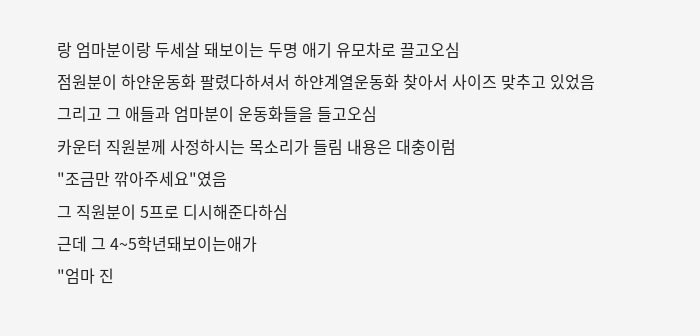랑 엄마분이랑 두세살 돼보이는 두명 애기 유모차로 끌고오심
점원분이 하얀운동화 팔렸다하셔서 하얀계열운동화 찾아서 사이즈 맞추고 있었음
그리고 그 애들과 엄마분이 운동화들을 들고오심
카운터 직원분께 사정하시는 목소리가 들림 내용은 대충이럼
"조금만 깎아주세요"였음
그 직원분이 5프로 디시해준다하심
근데 그 4~5학년돼보이는애가
"엄마 진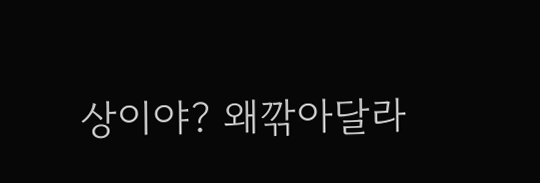상이야? 왜깎아달라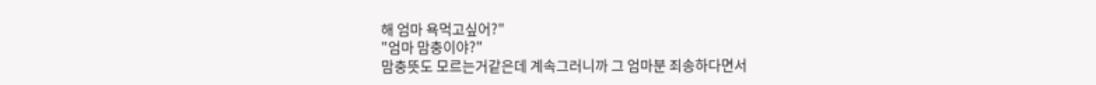해 엄마 욕먹고싶어?"
"엄마 맘충이야?"
맘충뜻도 모르는거같은데 계속그러니까 그 엄마분 죄송하다면서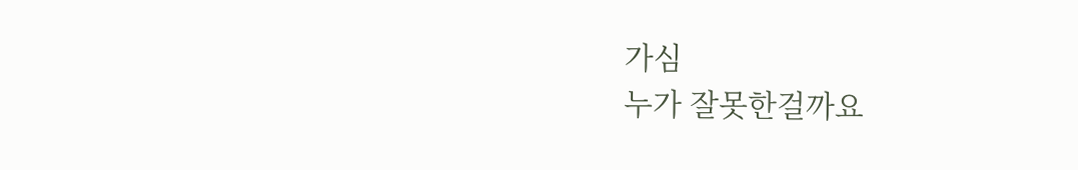가심
누가 잘못한걸까요